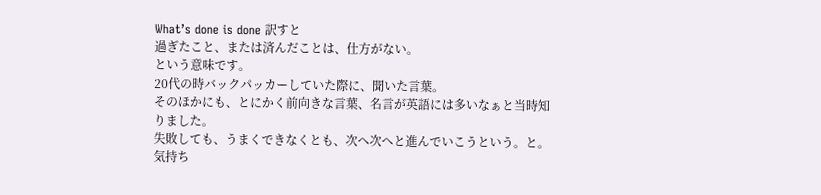What’s done is done 訳すと
過ぎたこと、または済んだことは、仕方がない。
という意味です。
20代の時バックパッカーしていた際に、聞いた言葉。
そのほかにも、とにかく前向きな言葉、名言が英語には多いなぁと当時知りました。
失敗しても、うまくできなくとも、次へ次へと進んでいこうという。と。
気持ち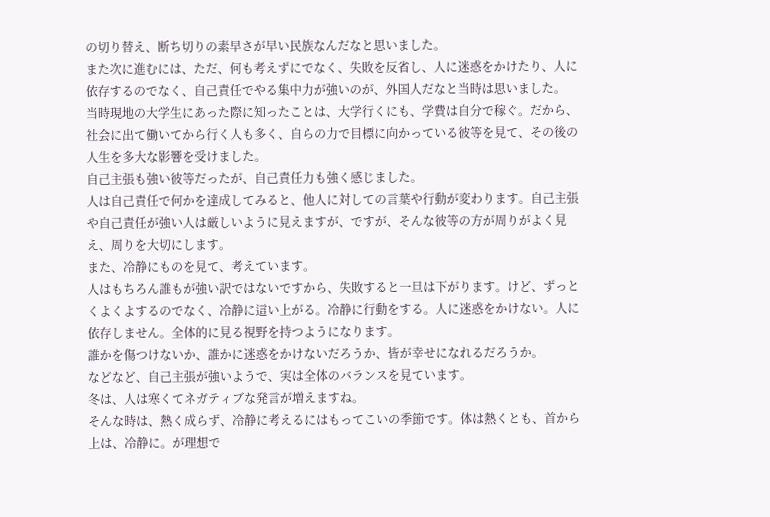の切り替え、断ち切りの素早さが早い民族なんだなと思いました。
また次に進むには、ただ、何も考えずにでなく、失敗を反省し、人に迷惑をかけたり、人に依存するのでなく、自己責任でやる集中力が強いのが、外国人だなと当時は思いました。
当時現地の大学生にあった際に知ったことは、大学行くにも、学費は自分で稼ぐ。だから、社会に出て働いてから行く人も多く、自らの力で目標に向かっている彼等を見て、その後の人生を多大な影響を受けました。
自己主張も強い彼等だったが、自己責任力も強く感じました。
人は自己責任で何かを達成してみると、他人に対しての言葉や行動が変わります。自己主張や自己責任が強い人は厳しいように見えますが、ですが、そんな彼等の方が周りがよく見え、周りを大切にします。
また、冷静にものを見て、考えています。
人はもちろん誰もが強い訳ではないですから、失敗すると一旦は下がります。けど、ずっとくよくよするのでなく、冷静に這い上がる。冷静に行動をする。人に迷惑をかけない。人に依存しません。全体的に見る視野を持つようになります。
誰かを傷つけないか、誰かに迷惑をかけないだろうか、皆が幸せになれるだろうか。
などなど、自己主張が強いようで、実は全体のバランスを見ています。
冬は、人は寒くてネガティブな発言が増えますね。
そんな時は、熱く成らず、冷静に考えるにはもってこいの季節です。体は熱くとも、首から上は、冷静に。が理想で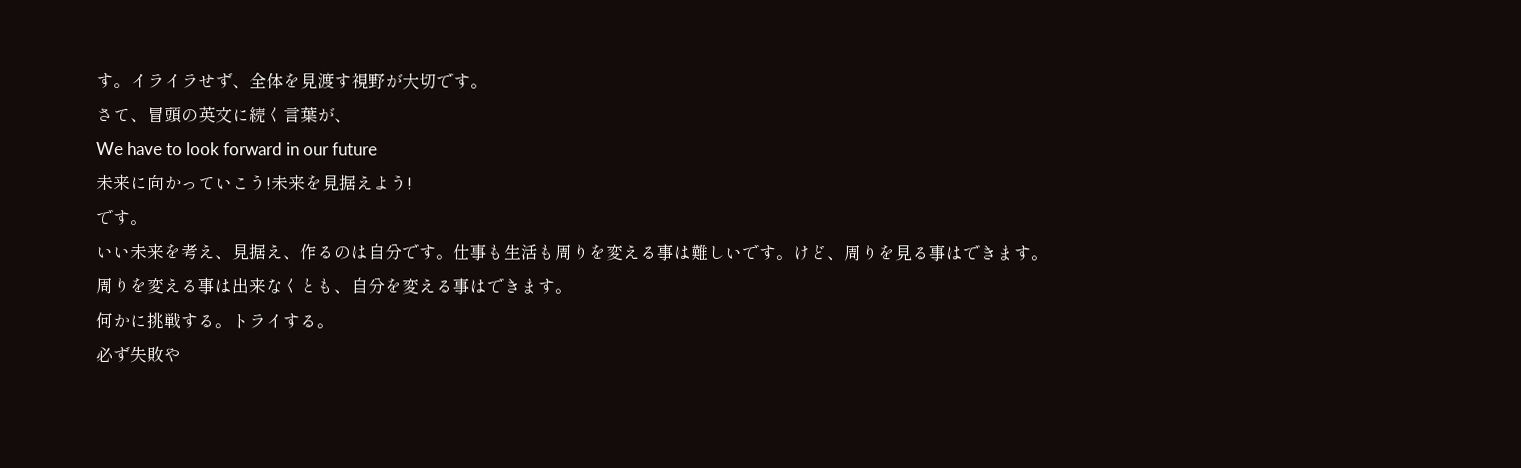す。イライラせず、全体を見渡す視野が大切です。
さて、冒頭の英文に続く言葉が、
We have to look forward in our future
未来に向かっていこう!未来を見据えよう!
です。
いい未来を考え、見据え、作るのは自分です。仕事も生活も周りを変える事は難しいです。けど、周りを見る事はできます。
周りを変える事は出来なくとも、自分を変える事はできます。
何かに挑戦する。トライする。
必ず失敗や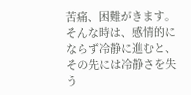苦痛、困難がきます。
そんな時は、感情的にならず冷静に進むと、その先には冷静さを失う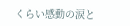くらい感動の涙と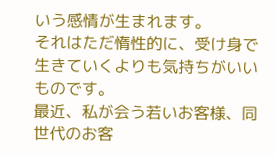いう感情が生まれます。
それはただ惰性的に、受け身で生きていくよりも気持ちがいいものです。
最近、私が会う若いお客様、同世代のお客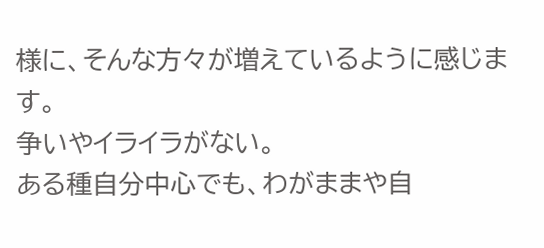様に、そんな方々が増えているように感じます。
争いやイライラがない。
ある種自分中心でも、わがままや自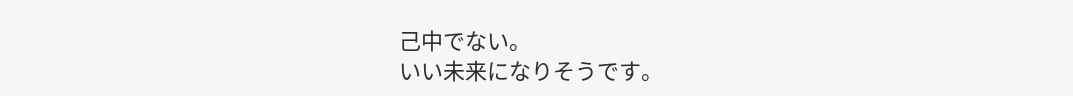己中でない。
いい未来になりそうです。